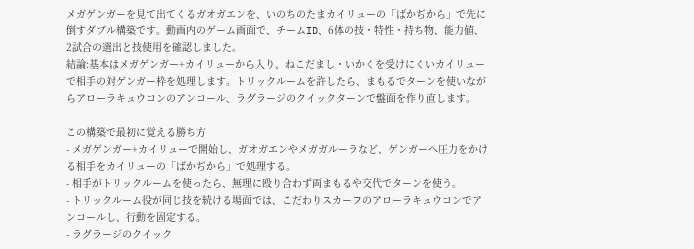メガゲンガーを見て出てくるガオガエンを、いのちのたまカイリューの「ばかぢから」で先に倒すダブル構築です。動画内のゲーム画面で、チームID、6体の技・特性・持ち物、能力値、2試合の選出と技使用を確認しました。
結論:基本はメガゲンガー+カイリューから入り、ねこだまし・いかくを受けにくいカイリューで相手の対ゲンガー枠を処理します。トリックルームを許したら、まもるでターンを使いながらアローラキュウコンのアンコール、ラグラージのクイックターンで盤面を作り直します。

この構築で最初に覚える勝ち方
- メガゲンガー+カイリューで開始し、ガオガエンやメガガルーラなど、ゲンガーへ圧力をかける相手をカイリューの「ばかぢから」で処理する。
- 相手がトリックルームを使ったら、無理に殴り合わず両まもるや交代でターンを使う。
- トリックルーム役が同じ技を続ける場面では、こだわりスカーフのアローラキュウコンでアンコールし、行動を固定する。
- ラグラージのクイック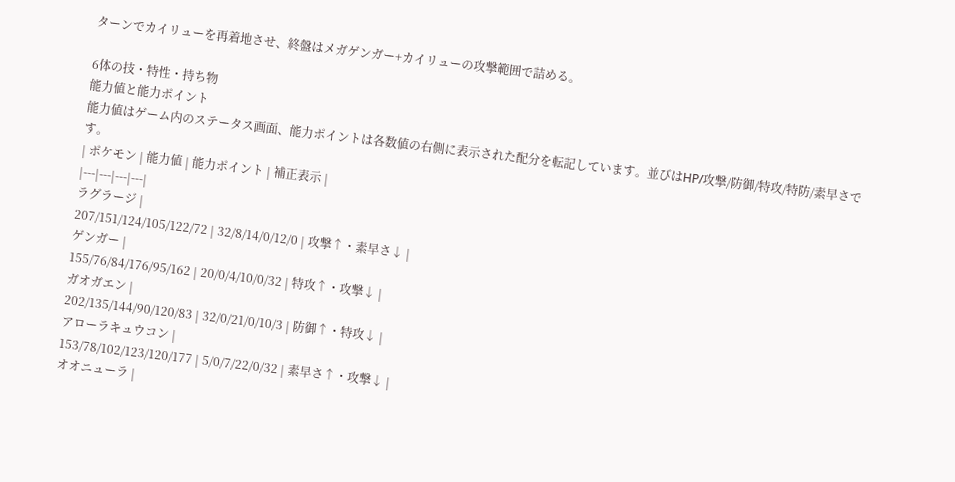ターンでカイリューを再着地させ、終盤はメガゲンガー+カイリューの攻撃範囲で詰める。

6体の技・特性・持ち物
能力値と能力ポイント
能力値はゲーム内のステータス画面、能力ポイントは各数値の右側に表示された配分を転記しています。並びはHP/攻撃/防御/特攻/特防/素早さです。
| ポケモン | 能力値 | 能力ポイント | 補正表示 |
|---|---|---|---|
ラグラージ |
207/151/124/105/122/72 | 32/8/14/0/12/0 | 攻撃↑・素早さ↓ |
ゲンガー |
155/76/84/176/95/162 | 20/0/4/10/0/32 | 特攻↑・攻撃↓ |
ガオガエン |
202/135/144/90/120/83 | 32/0/21/0/10/3 | 防御↑・特攻↓ |
アローラキュウコン |
153/78/102/123/120/177 | 5/0/7/22/0/32 | 素早さ↑・攻撃↓ |
オオニューラ |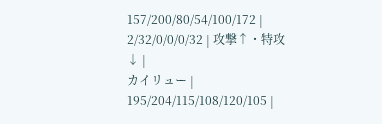157/200/80/54/100/172 | 2/32/0/0/0/32 | 攻撃↑・特攻↓ |
カイリュー |
195/204/115/108/120/105 |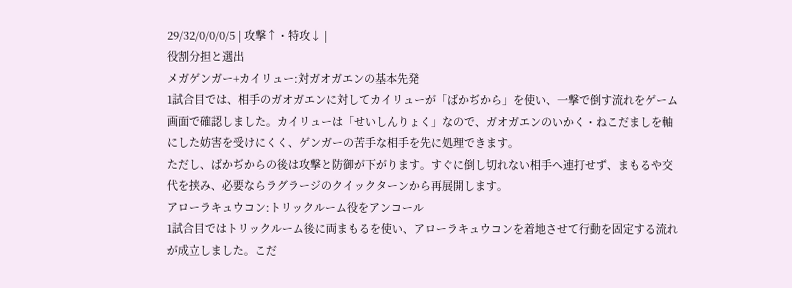29/32/0/0/0/5 | 攻撃↑・特攻↓ |
役割分担と選出
メガゲンガー+カイリュー:対ガオガエンの基本先発
1試合目では、相手のガオガエンに対してカイリューが「ばかぢから」を使い、一撃で倒す流れをゲーム画面で確認しました。カイリューは「せいしんりょく」なので、ガオガエンのいかく・ねこだましを軸にした妨害を受けにくく、ゲンガーの苦手な相手を先に処理できます。
ただし、ばかぢからの後は攻撃と防御が下がります。すぐに倒し切れない相手へ連打せず、まもるや交代を挟み、必要ならラグラージのクイックターンから再展開します。
アローラキュウコン:トリックルーム役をアンコール
1試合目ではトリックルーム後に両まもるを使い、アローラキュウコンを着地させて行動を固定する流れが成立しました。こだ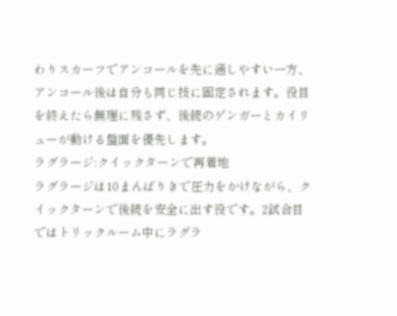わりスカーフでアンコールを先に通しやすい一方、アンコール後は自分も同じ技に固定されます。役目を終えたら無理に残さず、後続のゲンガーとカイリューが動ける盤面を優先します。
ラグラージ:クイックターンで再着地
ラグラージは10まんばりきで圧力をかけながら、クイックターンで後続を安全に出す役です。2試合目ではトリックルーム中にラグラ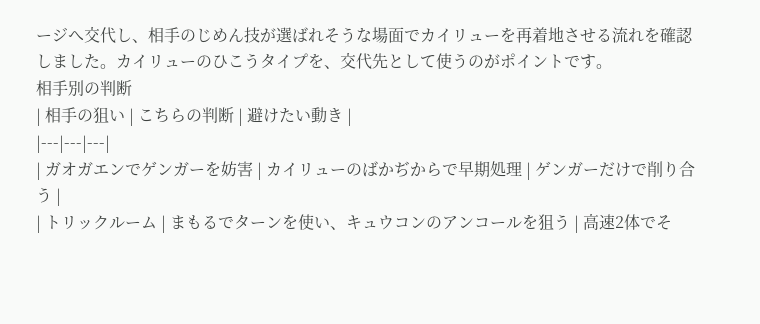ージへ交代し、相手のじめん技が選ばれそうな場面でカイリューを再着地させる流れを確認しました。カイリューのひこうタイプを、交代先として使うのがポイントです。
相手別の判断
| 相手の狙い | こちらの判断 | 避けたい動き |
|---|---|---|
| ガオガエンでゲンガーを妨害 | カイリューのばかぢからで早期処理 | ゲンガーだけで削り合う |
| トリックルーム | まもるでターンを使い、キュウコンのアンコールを狙う | 高速2体でそ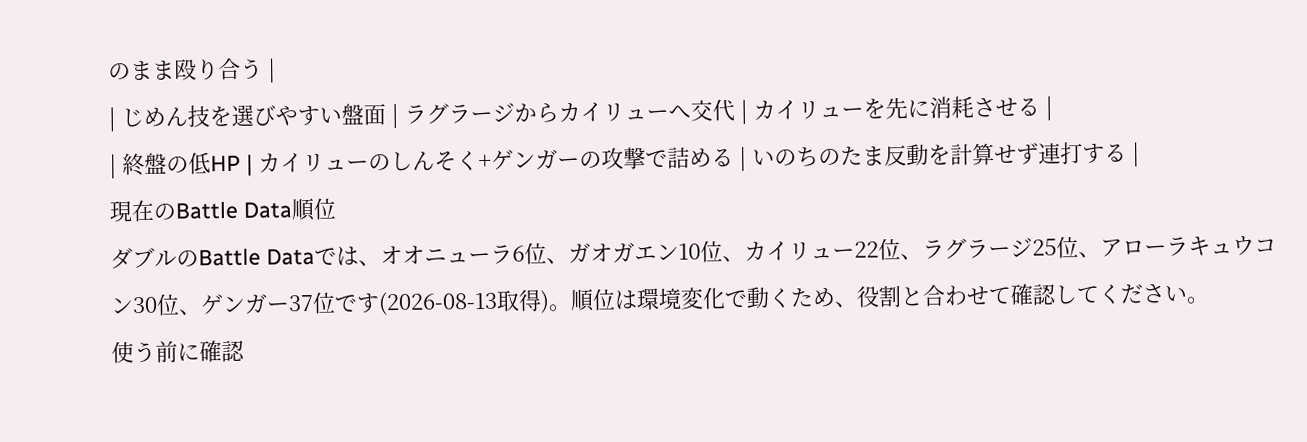のまま殴り合う |
| じめん技を選びやすい盤面 | ラグラージからカイリューへ交代 | カイリューを先に消耗させる |
| 終盤の低HP | カイリューのしんそく+ゲンガーの攻撃で詰める | いのちのたま反動を計算せず連打する |
現在のBattle Data順位
ダブルのBattle Dataでは、オオニューラ6位、ガオガエン10位、カイリュー22位、ラグラージ25位、アローラキュウコン30位、ゲンガー37位です(2026-08-13取得)。順位は環境変化で動くため、役割と合わせて確認してください。
使う前に確認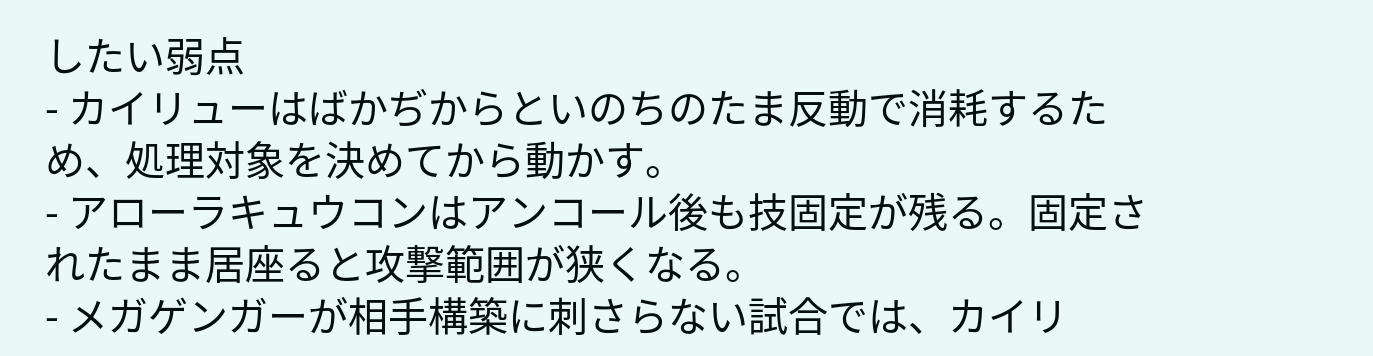したい弱点
- カイリューはばかぢからといのちのたま反動で消耗するため、処理対象を決めてから動かす。
- アローラキュウコンはアンコール後も技固定が残る。固定されたまま居座ると攻撃範囲が狭くなる。
- メガゲンガーが相手構築に刺さらない試合では、カイリ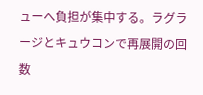ューへ負担が集中する。ラグラージとキュウコンで再展開の回数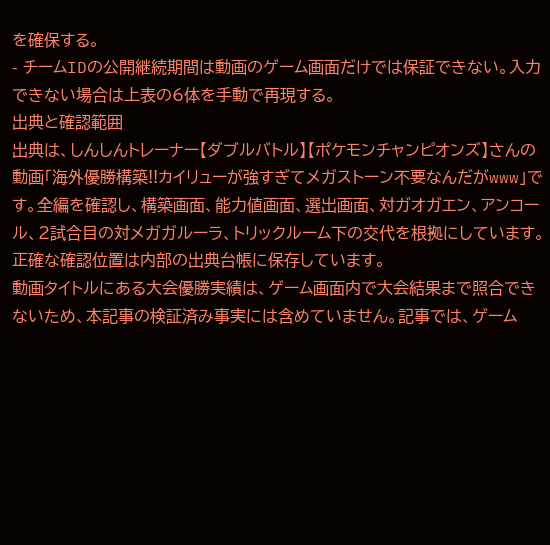を確保する。
- チームIDの公開継続期間は動画のゲーム画面だけでは保証できない。入力できない場合は上表の6体を手動で再現する。
出典と確認範囲
出典は、しんしんトレーナー【ダブルバトル】【ポケモンチャンピオンズ】さんの動画「海外優勝構築!!カイリューが強すぎてメガストーン不要なんだがwww」です。全編を確認し、構築画面、能力値画面、選出画面、対ガオガエン、アンコール、2試合目の対メガガルーラ、トリックルーム下の交代を根拠にしています。正確な確認位置は内部の出典台帳に保存しています。
動画タイトルにある大会優勝実績は、ゲーム画面内で大会結果まで照合できないため、本記事の検証済み事実には含めていません。記事では、ゲーム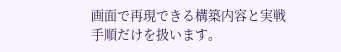画面で再現できる構築内容と実戦手順だけを扱います。